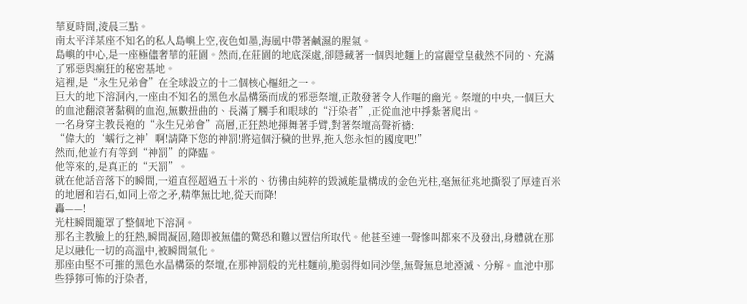華夏時間,淩晨三點。
南太平洋某座不知名的私人島嶼上空,夜色如墨,海風中帶著鹹濕的腥氣。
島嶼的中心,是一座極儘奢華的莊園。然而,在莊園的地底深處,卻隱藏著一個與地麵上的富麗堂皇截然不同的、充滿了邪惡與瘋狂的秘密基地。
這裡,是“永生兄弟會”在全球設立的十二個核心樞紐之一。
巨大的地下溶洞內,一座由不知名的黑色水晶構築而成的邪惡祭壇,正散發著令人作嘔的幽光。祭壇的中央,一個巨大的血池翻滾著黏稠的血泡,無數扭曲的、長滿了觸手和眼球的“汙染者”,正從血池中掙紮著爬出。
一名身穿主教長袍的“永生兄弟會”高層,正狂熱地揮舞著手臂,對著祭壇高聲祈禱:
“偉大的‘蠕行之神’啊!請降下您的神罰!將這個汙穢的世界,拖入您永恒的國度吧!”
然而,他並冇有等到“神罰”的降臨。
他等來的,是真正的“天罰”。
就在他話音落下的瞬間,一道直徑超過五十米的、彷彿由純粹的毀滅能量構成的金色光柱,毫無征兆地撕裂了厚達百米的地層和岩石,如同上帝之矛,精準無比地,從天而降!
轟——!
光柱瞬間籠罩了整個地下溶洞。
那名主教臉上的狂熱,瞬間凝固,隨即被無儘的驚恐和難以置信所取代。他甚至連一聲慘叫都來不及發出,身體就在那足以融化一切的高溫中,被瞬間氣化。
那座由堅不可摧的黑色水晶構築的祭壇,在那神罰般的光柱麵前,脆弱得如同沙堡,無聲無息地湮滅、分解。血池中那些猙獰可怖的汙染者,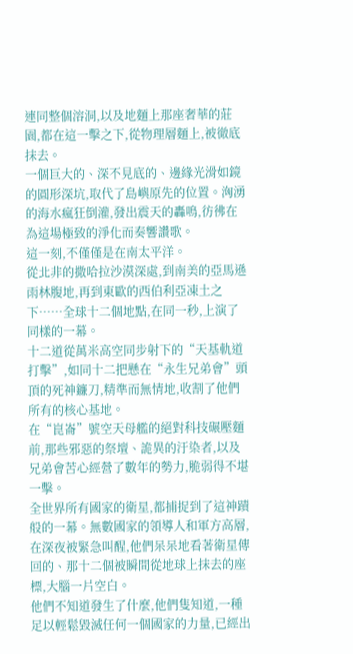連同整個溶洞,以及地麵上那座奢華的莊園,都在這一擊之下,從物理層麵上,被徹底抹去。
一個巨大的、深不見底的、邊緣光滑如鏡的圓形深坑,取代了島嶼原先的位置。洶湧的海水瘋狂倒灌,發出震天的轟鳴,彷彿在為這場極致的淨化而奏響讚歌。
這一刻,不僅僅是在南太平洋。
從北非的撒哈拉沙漠深處,到南美的亞馬遜雨林腹地,再到東歐的西伯利亞凍土之下……全球十二個地點,在同一秒,上演了同樣的一幕。
十二道從萬米高空同步射下的“天基軌道打擊”,如同十二把懸在“永生兄弟會”頭頂的死神鐮刀,精準而無情地,收割了他們所有的核心基地。
在“崑崙”號空天母艦的絕對科技碾壓麵前,那些邪惡的祭壇、詭異的汙染者,以及兄弟會苦心經營了數年的勢力,脆弱得不堪一擊。
全世界所有國家的衛星,都捕捉到了這神蹟般的一幕。無數國家的領導人和軍方高層,在深夜被緊急叫醒,他們呆呆地看著衛星傳回的、那十二個被瞬間從地球上抹去的座標,大腦一片空白。
他們不知道發生了什麼,他們隻知道,一種足以輕鬆毀滅任何一個國家的力量,已經出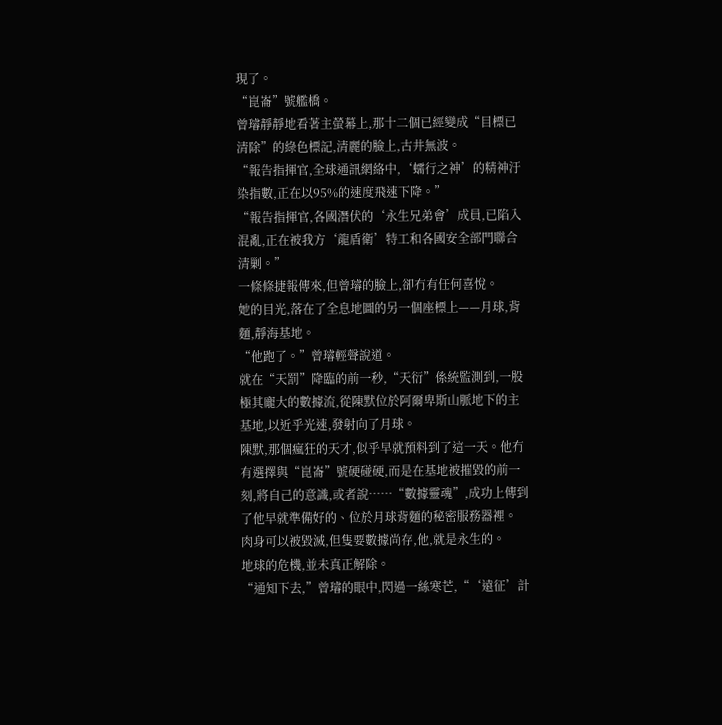現了。
“崑崙”號艦橋。
曾璿靜靜地看著主螢幕上,那十二個已經變成“目標已清除”的綠色標記,清麗的臉上,古井無波。
“報告指揮官,全球通訊網絡中,‘蠕行之神’的精神汙染指數,正在以95%的速度飛速下降。”
“報告指揮官,各國潛伏的‘永生兄弟會’成員,已陷入混亂,正在被我方‘龍盾衛’特工和各國安全部門聯合清剿。”
一條條捷報傳來,但曾璿的臉上,卻冇有任何喜悅。
她的目光,落在了全息地圖的另一個座標上——月球,背麵,靜海基地。
“他跑了。”曾璿輕聲說道。
就在“天罰”降臨的前一秒,“天衍”係統監測到,一股極其龐大的數據流,從陳默位於阿爾卑斯山脈地下的主基地,以近乎光速,發射向了月球。
陳默,那個瘋狂的天才,似乎早就預料到了這一天。他冇有選擇與“崑崙”號硬碰硬,而是在基地被摧毀的前一刻,將自己的意識,或者說……“數據靈魂”,成功上傳到了他早就準備好的、位於月球背麵的秘密服務器裡。
肉身可以被毀滅,但隻要數據尚存,他,就是永生的。
地球的危機,並未真正解除。
“通知下去,”曾璿的眼中,閃過一絲寒芒,“‘遠征’計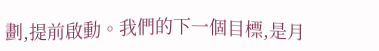劃,提前啟動。我們的下一個目標,是月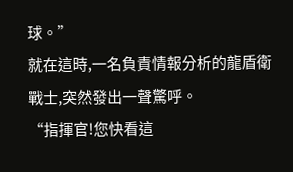球。”
就在這時,一名負責情報分析的龍盾衛戰士,突然發出一聲驚呼。
“指揮官!您快看這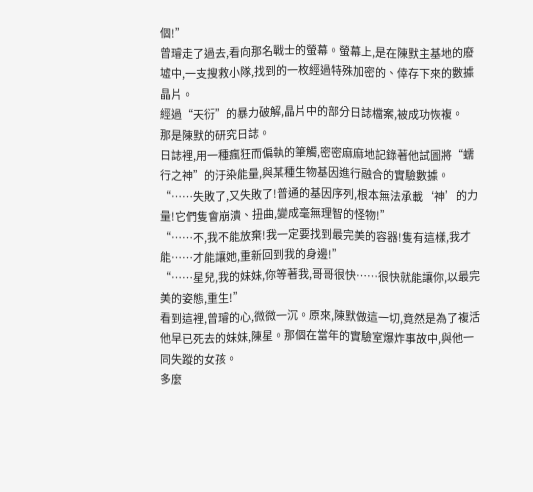個!”
曾璿走了過去,看向那名戰士的螢幕。螢幕上,是在陳默主基地的廢墟中,一支搜救小隊,找到的一枚經過特殊加密的、倖存下來的數據晶片。
經過“天衍”的暴力破解,晶片中的部分日誌檔案,被成功恢複。
那是陳默的研究日誌。
日誌裡,用一種瘋狂而偏執的筆觸,密密麻麻地記錄著他試圖將“蠕行之神”的汙染能量,與某種生物基因進行融合的實驗數據。
“……失敗了,又失敗了!普通的基因序列,根本無法承載‘神’的力量!它們隻會崩潰、扭曲,變成毫無理智的怪物!”
“……不,我不能放棄!我一定要找到最完美的容器!隻有這樣,我才能……才能讓她,重新回到我的身邊!”
“……星兒,我的妹妹,你等著我,哥哥很快……很快就能讓你,以最完美的姿態,重生!”
看到這裡,曾璿的心,微微一沉。原來,陳默做這一切,竟然是為了複活他早已死去的妹妹,陳星。那個在當年的實驗室爆炸事故中,與他一同失蹤的女孩。
多麼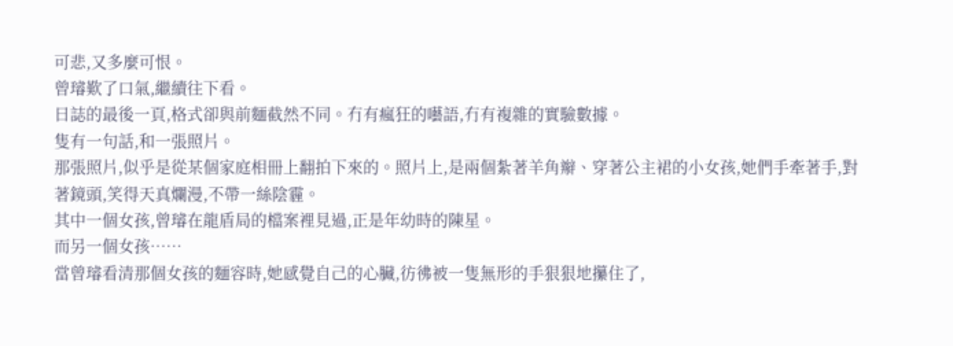可悲,又多麼可恨。
曾璿歎了口氣,繼續往下看。
日誌的最後一頁,格式卻與前麵截然不同。冇有瘋狂的囈語,冇有複雜的實驗數據。
隻有一句話,和一張照片。
那張照片,似乎是從某個家庭相冊上翻拍下來的。照片上,是兩個紮著羊角辮、穿著公主裙的小女孩,她們手牽著手,對著鏡頭,笑得天真爛漫,不帶一絲陰霾。
其中一個女孩,曾璿在龍盾局的檔案裡見過,正是年幼時的陳星。
而另一個女孩……
當曾璿看清那個女孩的麵容時,她感覺自己的心臟,彷彿被一隻無形的手狠狠地攥住了,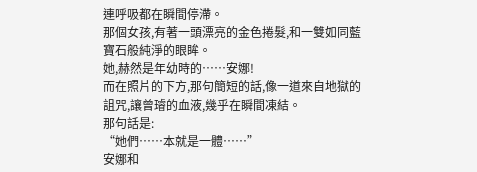連呼吸都在瞬間停滯。
那個女孩,有著一頭漂亮的金色捲髮,和一雙如同藍寶石般純淨的眼眸。
她,赫然是年幼時的……安娜!
而在照片的下方,那句簡短的話,像一道來自地獄的詛咒,讓曾璿的血液,幾乎在瞬間凍結。
那句話是:
“她們……本就是一體……”
安娜和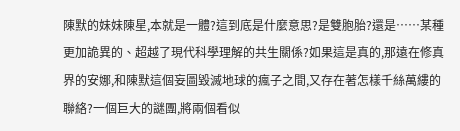陳默的妹妹陳星,本就是一體?這到底是什麼意思?是雙胞胎?還是……某種更加詭異的、超越了現代科學理解的共生關係?如果這是真的,那遠在修真界的安娜,和陳默這個妄圖毀滅地球的瘋子之間,又存在著怎樣千絲萬縷的聯絡?一個巨大的謎團,將兩個看似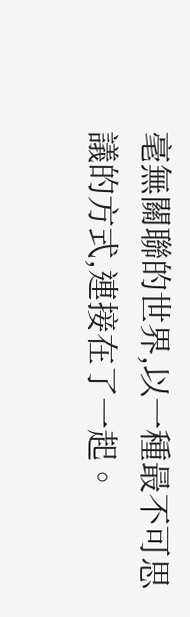毫無關聯的世界,以一種最不可思議的方式,連接在了一起。